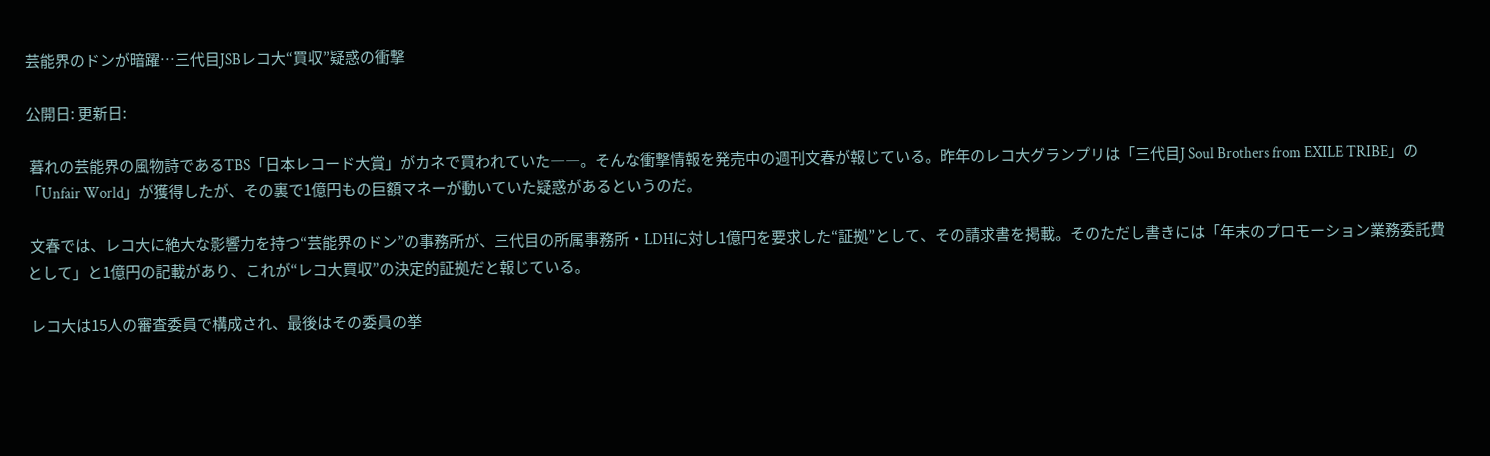芸能界のドンが暗躍…三代目JSBレコ大“買収”疑惑の衝撃

公開日: 更新日:

 暮れの芸能界の風物詩であるTBS「日本レコード大賞」がカネで買われていた――。そんな衝撃情報を発売中の週刊文春が報じている。昨年のレコ大グランプリは「三代目J Soul Brothers from EXILE TRIBE」の「Unfair World」が獲得したが、その裏で1億円もの巨額マネーが動いていた疑惑があるというのだ。

 文春では、レコ大に絶大な影響力を持つ“芸能界のドン”の事務所が、三代目の所属事務所・LDHに対し1億円を要求した“証拠”として、その請求書を掲載。そのただし書きには「年末のプロモーション業務委託費として」と1億円の記載があり、これが“レコ大買収”の決定的証拠だと報じている。

 レコ大は15人の審査委員で構成され、最後はその委員の挙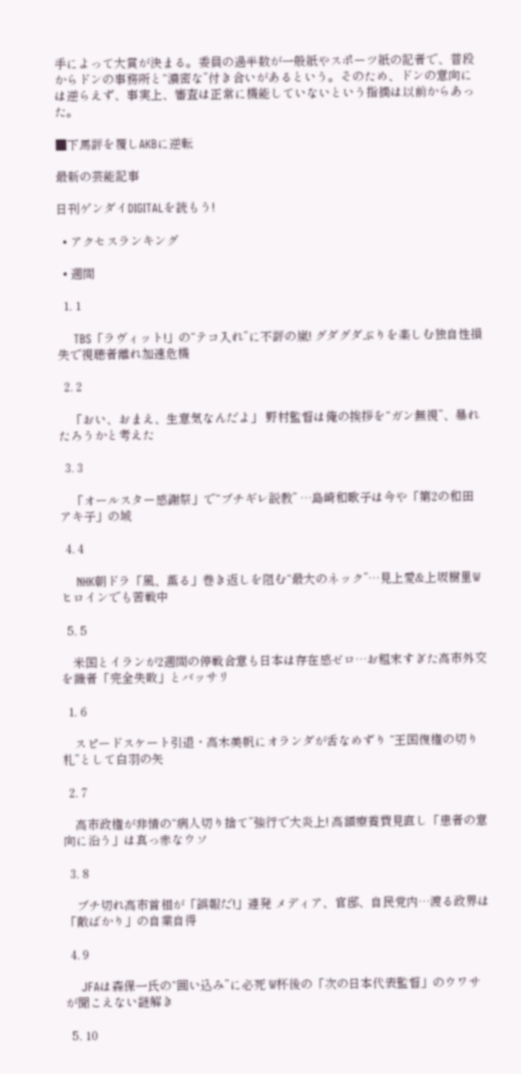手によって大賞が決まる。委員の過半数が一般紙やスポーツ紙の記者で、普段からドンの事務所と“濃密な”付き合いがあるという。そのため、ドンの意向には逆らえず、事実上、審査は正常に機能していないという指摘は以前からあった。

■下馬評を覆しAKBに逆転

最新の芸能記事

日刊ゲンダイDIGITALを読もう!

  • アクセスランキング

  • 週間

  1. 1

    TBS「ラヴィット!」の“テコ入れ”に不評の嵐! グダグダぶりを楽しむ独自性損失で視聴者離れ加速危機

  2. 2

    「おい、おまえ、生意気なんだよ」 野村監督は俺の挨拶を“ガン無視”、暴れたろうかと考えた

  3. 3

    「オールスター感謝祭」で“ブチギレ説教” …島崎和歌子は今や「第2の和田アキ子」の域

  4. 4

    NHK朝ドラ「風、薫る」巻き返しを阻む“最大のネック”…見上愛&上坂樹里Wヒロインでも苦戦中

  5. 5

    米国とイランが2週間の停戦合意も日本は存在感ゼロ…お粗末すぎた高市外交を識者「完全失敗」とバッサリ

  1. 6

    スピードスケート引退・高木美帆にオランダが舌なめずり “王国復権の切り札”として白羽の矢

  2. 7

    高市政権が非情の“病人切り捨て”強行で大炎上! 高額療養費見直し「患者の意向に沿う」は真っ赤なウソ

  3. 8

    ブチ切れ高市首相が「誤報だ!」連発 メディア、官邸、自民党内…渡る政界は「敵ばかり」の自業自得

  4. 9

    JFAは森保一氏の“囲い込み”に必死 W杯後の「次の日本代表監督」のウワサが聞こえない謎解き

  5. 10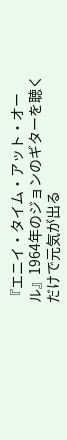『エニイ・タイム・アット・オール』1964年のジョンのギターを聴くだけで元気が出る